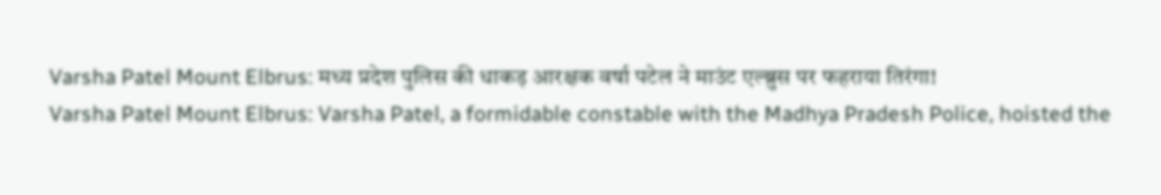Varsha Patel Mount Elbrus: मध्य प्रदेश पुलिस की धाकड़ आरक्षक वर्षा पटेल ने माउंट एल्ब्रुस पर फहराया तिरंगा!
Varsha Patel Mount Elbrus: Varsha Patel, a formidable constable with the Madhya Pradesh Police, hoisted the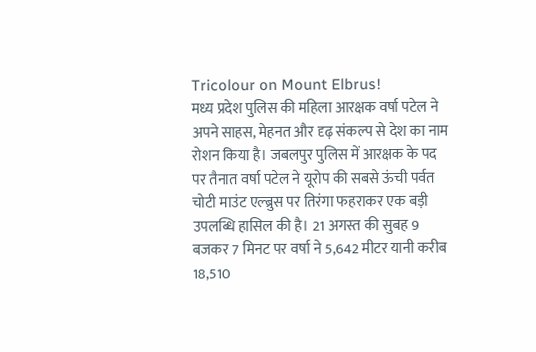Tricolour on Mount Elbrus!
मध्य प्रदेश पुलिस की महिला आरक्षक वर्षा पटेल ने अपने साहस, मेहनत और दृढ़ संकल्प से देश का नाम रोशन किया है। जबलपुर पुलिस में आरक्षक के पद पर तैनात वर्षा पटेल ने यूरोप की सबसे ऊंची पर्वत चोटी माउंट एल्ब्रुस पर तिरंगा फहराकर एक बड़ी उपलब्धि हासिल की है। 21 अगस्त की सुबह 9 बजकर 7 मिनट पर वर्षा ने 5,642 मीटर यानी करीब 18,510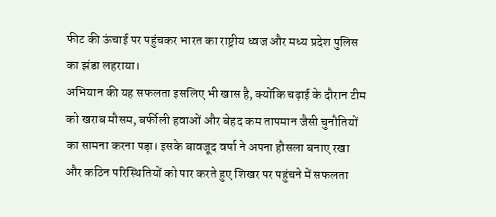फीट की ऊंचाई पर पहुंचकर भारत का राष्ट्रीय ध्वज और मध्य प्रदेश पुलिस का झंडा लहराया।
अभियान की यह सफलता इसलिए भी खास है, क्योंकि चढ़ाई के दौरान टीम को खराब मौसम, बर्फीली हवाओं और बेहद कम तापमान जैसी चुनौतियों का सामना करना पड़ा। इसके बावजूद वर्षा ने अपना हौसला बनाए रखा और कठिन परिस्थितियों को पार करते हुए शिखर पर पहुंचने में सफलता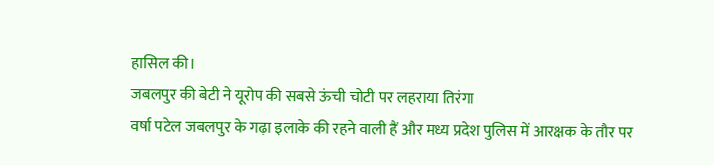हासिल की।
जबलपुर की बेटी ने यूरोप की सबसे ऊंची चोटी पर लहराया तिरंगा
वर्षा पटेल जबलपुर के गढ़ा इलाके की रहने वाली हैं और मध्य प्रदेश पुलिस में आरक्षक के तौर पर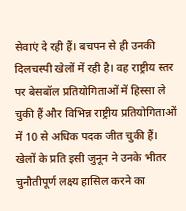सेवाएं दे रही हैं। बचपन से ही उनकी दिलचस्पी खेलों में रही है। वह राष्ट्रीय स्तर पर बेसबॉल प्रतियोगिताओं में हिस्सा ले चुकी हैं और विभिन्न राष्ट्रीय प्रतियोगिताओं में 10 से अधिक पदक जीत चुकी हैं।
खेलों के प्रति इसी जुनून ने उनके भीतर चुनौतीपूर्ण लक्ष्य हासिल करने का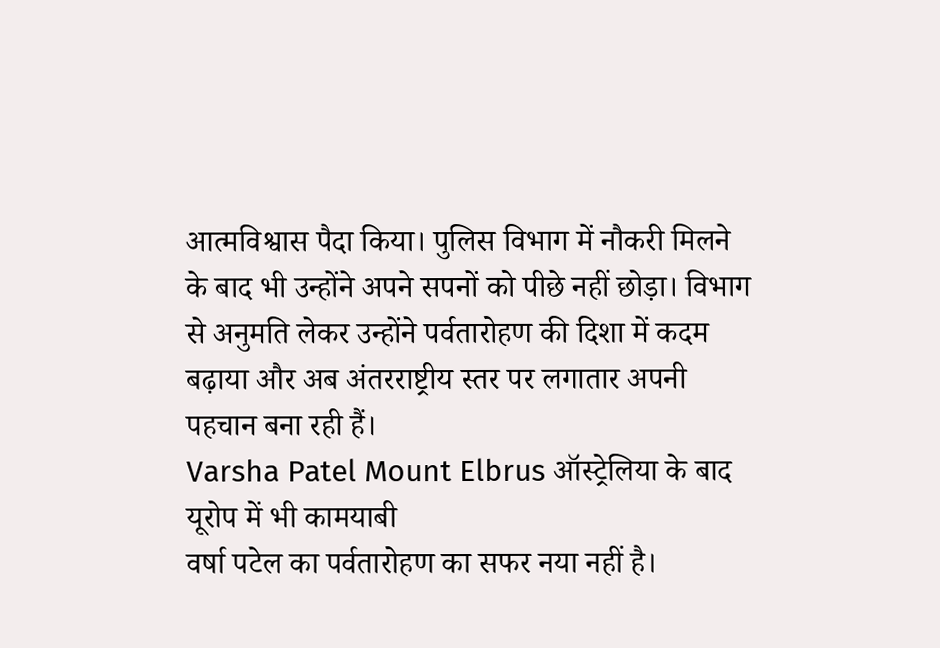आत्मविश्वास पैदा किया। पुलिस विभाग में नौकरी मिलने के बाद भी उन्होंने अपने सपनों को पीछे नहीं छोड़ा। विभाग से अनुमति लेकर उन्होंने पर्वतारोहण की दिशा में कदम बढ़ाया और अब अंतरराष्ट्रीय स्तर पर लगातार अपनी पहचान बना रही हैं।
Varsha Patel Mount Elbrus ऑस्ट्रेलिया के बाद यूरोप में भी कामयाबी
वर्षा पटेल का पर्वतारोहण का सफर नया नहीं है।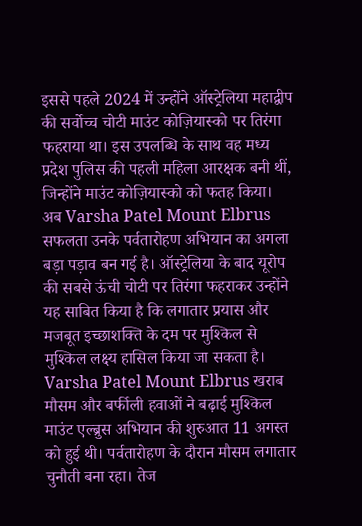इससे पहले 2024 में उन्होंने ऑस्ट्रेलिया महाद्वीप की सर्वोच्च चोटी माउंट कोज़ियास्को पर तिरंगा फहराया था। इस उपलब्धि के साथ वह मध्य प्रदेश पुलिस की पहली महिला आरक्षक बनी थीं, जिन्होंने माउंट कोज़ियास्को को फतह किया।
अब Varsha Patel Mount Elbrus सफलता उनके पर्वतारोहण अभियान का अगला बड़ा पड़ाव बन गई है। ऑस्ट्रेलिया के बाद यूरोप की सबसे ऊंची चोटी पर तिरंगा फहराकर उन्होंने यह साबित किया है कि लगातार प्रयास और मजबूत इच्छाशक्ति के दम पर मुश्किल से मुश्किल लक्ष्य हासिल किया जा सकता है।
Varsha Patel Mount Elbrus खराब मौसम और बर्फीली हवाओं ने बढ़ाई मुश्किल
माउंट एल्ब्रुस अभियान की शुरुआत 11 अगस्त को हुई थी। पर्वतारोहण के दौरान मौसम लगातार चुनौती बना रहा। तेज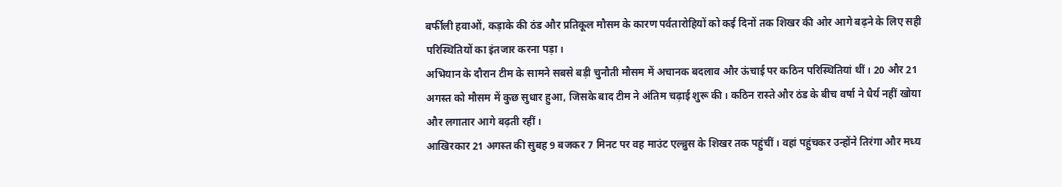बर्फीली हवाओं, कड़ाके की ठंड और प्रतिकूल मौसम के कारण पर्वतारोहियों को कई दिनों तक शिखर की ओर आगे बढ़ने के लिए सही परिस्थितियों का इंतजार करना पड़ा।
अभियान के दौरान टीम के सामने सबसे बड़ी चुनौती मौसम में अचानक बदलाव और ऊंचाई पर कठिन परिस्थितियां थीं। 20 और 21 अगस्त को मौसम में कुछ सुधार हुआ, जिसके बाद टीम ने अंतिम चढ़ाई शुरू की। कठिन रास्ते और ठंड के बीच वर्षा ने धैर्य नहीं खोया और लगातार आगे बढ़ती रहीं।
आखिरकार 21 अगस्त की सुबह 9 बजकर 7 मिनट पर वह माउंट एल्ब्रुस के शिखर तक पहुंचीं। वहां पहुंचकर उन्होंने तिरंगा और मध्य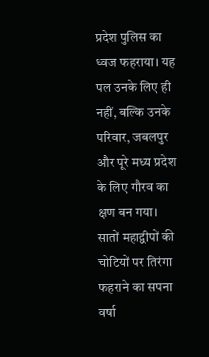प्रदेश पुलिस का ध्वज फहराया। यह पल उनके लिए ही नहीं, बल्कि उनके परिवार, जबलपुर और पूरे मध्य प्रदेश के लिए गौरव का क्षण बन गया।
सातों महाद्वीपों की चोटियों पर तिरंगा फहराने का सपना
वर्षा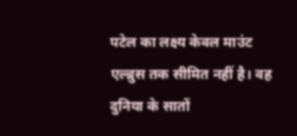पटेल का लक्ष्य केवल माउंट एल्ब्रुस तक सीमित नहीं है। वह दुनिया के सातों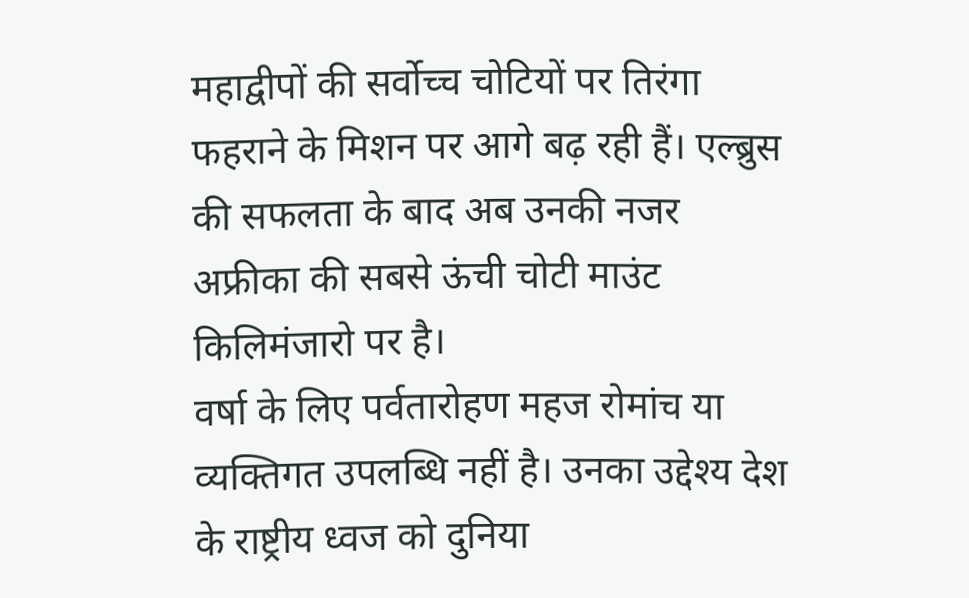महाद्वीपों की सर्वोच्च चोटियों पर तिरंगा फहराने के मिशन पर आगे बढ़ रही हैं। एल्ब्रुस की सफलता के बाद अब उनकी नजर अफ्रीका की सबसे ऊंची चोटी माउंट किलिमंजारो पर है।
वर्षा के लिए पर्वतारोहण महज रोमांच या व्यक्तिगत उपलब्धि नहीं है। उनका उद्देश्य देश के राष्ट्रीय ध्वज को दुनिया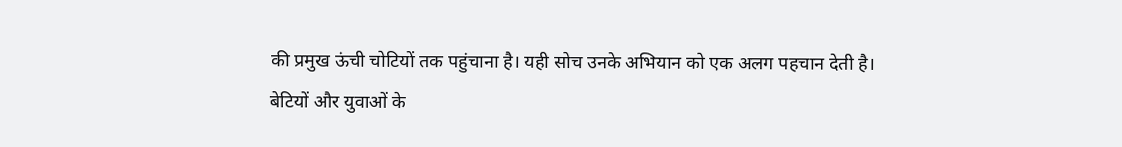की प्रमुख ऊंची चोटियों तक पहुंचाना है। यही सोच उनके अभियान को एक अलग पहचान देती है।
बेटियों और युवाओं के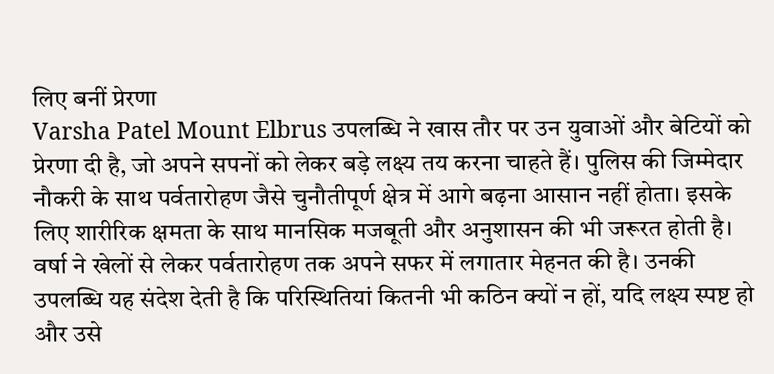लिए बनीं प्रेरणा
Varsha Patel Mount Elbrus उपलब्धि ने खास तौर पर उन युवाओं और बेटियों को प्रेरणा दी है, जो अपने सपनों को लेकर बड़े लक्ष्य तय करना चाहते हैं। पुलिस की जिम्मेदार नौकरी के साथ पर्वतारोहण जैसे चुनौतीपूर्ण क्षेत्र में आगे बढ़ना आसान नहीं होता। इसके लिए शारीरिक क्षमता के साथ मानसिक मजबूती और अनुशासन की भी जरूरत होती है।
वर्षा ने खेलों से लेकर पर्वतारोहण तक अपने सफर में लगातार मेहनत की है। उनकी उपलब्धि यह संदेश देती है कि परिस्थितियां कितनी भी कठिन क्यों न हों, यदि लक्ष्य स्पष्ट हो और उसे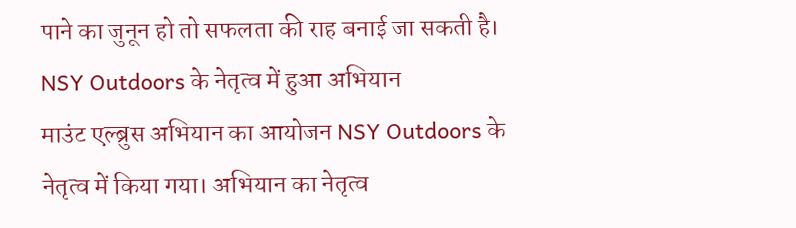पाने का जुनून हो तो सफलता की राह बनाई जा सकती है।
NSY Outdoors के नेतृत्व में हुआ अभियान
माउंट एल्ब्रुस अभियान का आयोजन NSY Outdoors के नेतृत्व में किया गया। अभियान का नेतृत्व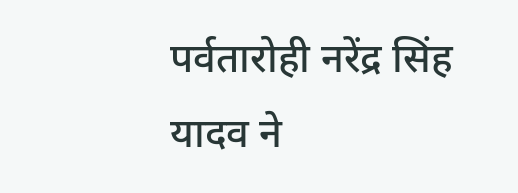पर्वतारोही नरेंद्र सिंह यादव ने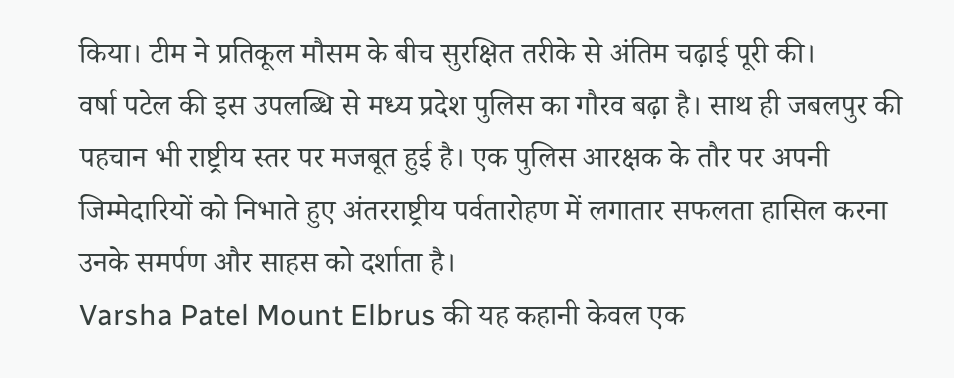किया। टीम ने प्रतिकूल मौसम के बीच सुरक्षित तरीके से अंतिम चढ़ाई पूरी की।
वर्षा पटेल की इस उपलब्धि से मध्य प्रदेश पुलिस का गौरव बढ़ा है। साथ ही जबलपुर की पहचान भी राष्ट्रीय स्तर पर मजबूत हुई है। एक पुलिस आरक्षक के तौर पर अपनी जिम्मेदारियों को निभाते हुए अंतरराष्ट्रीय पर्वतारोहण में लगातार सफलता हासिल करना उनके समर्पण और साहस को दर्शाता है।
Varsha Patel Mount Elbrus की यह कहानी केवल एक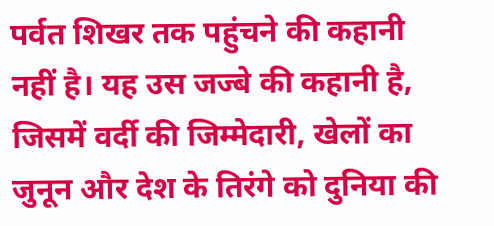पर्वत शिखर तक पहुंचने की कहानी नहीं है। यह उस जज्बे की कहानी है, जिसमें वर्दी की जिम्मेदारी, खेलों का जुनून और देश के तिरंगे को दुनिया की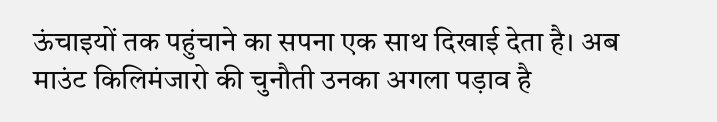ऊंचाइयों तक पहुंचाने का सपना एक साथ दिखाई देता है। अब माउंट किलिमंजारो की चुनौती उनका अगला पड़ाव है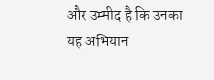और उम्मीद है कि उनका यह अभियान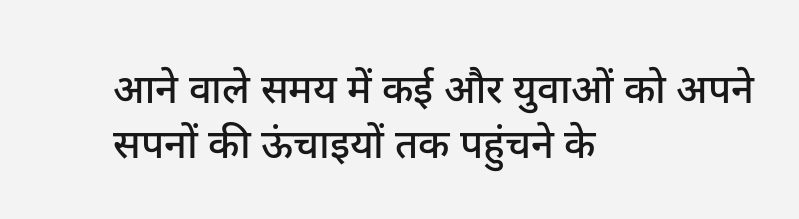आने वाले समय में कई और युवाओं को अपने सपनों की ऊंचाइयों तक पहुंचने के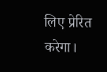लिए प्रेरित करेगा।